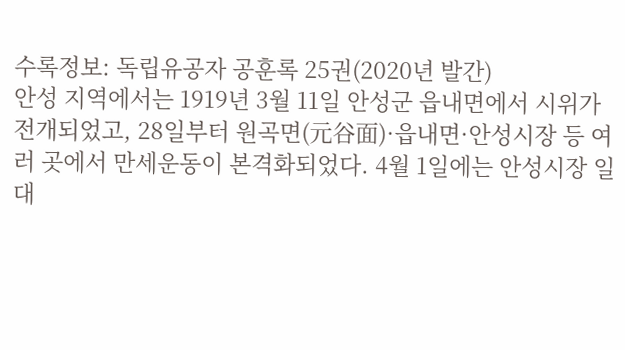수록정보: 독립유공자 공훈록 25권(2020년 발간)
안성 지역에서는 1919년 3월 11일 안성군 읍내면에서 시위가 전개되었고, 28일부터 원곡면(元谷面)·읍내면·안성시장 등 여러 곳에서 만세운동이 본격화되었다. 4월 1일에는 안성시장 일대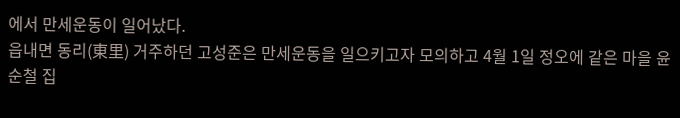에서 만세운동이 일어났다.
읍내면 동리(東里) 거주하던 고성준은 만세운동을 일으키고자 모의하고 4월 1일 정오에 같은 마을 윤순철 집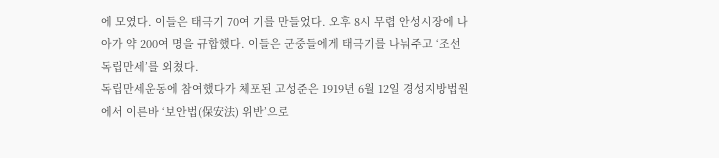에 모였다. 이들은 태극기 70여 기를 만들었다. 오후 8시 무렵 안성시장에 나아가 약 200여 명을 규합했다. 이들은 군중들에게 태극기를 나눠주고 ‘조선독립만세’를 외쳤다.
독립만세운동에 참여했다가 체포된 고성준은 1919년 6월 12일 경성지방법원에서 이른바 ‘보안법(保安法) 위반’으로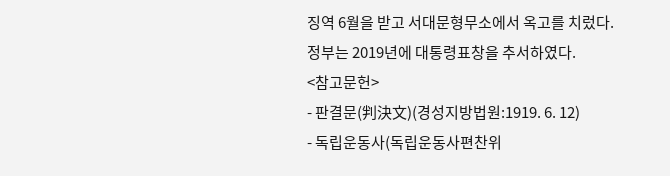징역 6월을 받고 서대문형무소에서 옥고를 치렀다.
정부는 2019년에 대통령표창을 추서하였다.
<참고문헌>
- 판결문(判決文)(경성지방법원:1919. 6. 12)
- 독립운동사(독립운동사편찬위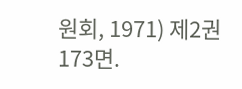원회, 1971) 제2권 173면.